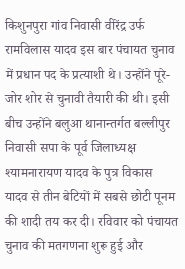किशुनपुरा गांव निवासी वीरेंद्र उर्फ रामविलास यादव इस बार पंचायत चुनाव में प्रधान पद के प्रत्याशी थे। उन्होंने पूरे-जोर शोर से चुनावी तैयारी की थी। इसी बीच उन्होंने बलुआ थानान्तर्गत बल्लीपुर निवासी सपा के पूर्व जिलाध्यक्ष श्यामनारायण यादव के पुत्र विकास यादव से तीन बेटियों में सबसे छोटी पूनम की शादी तय कर दी। रविवार को पंचायत चुनाव की मतगणना शुरू हुई और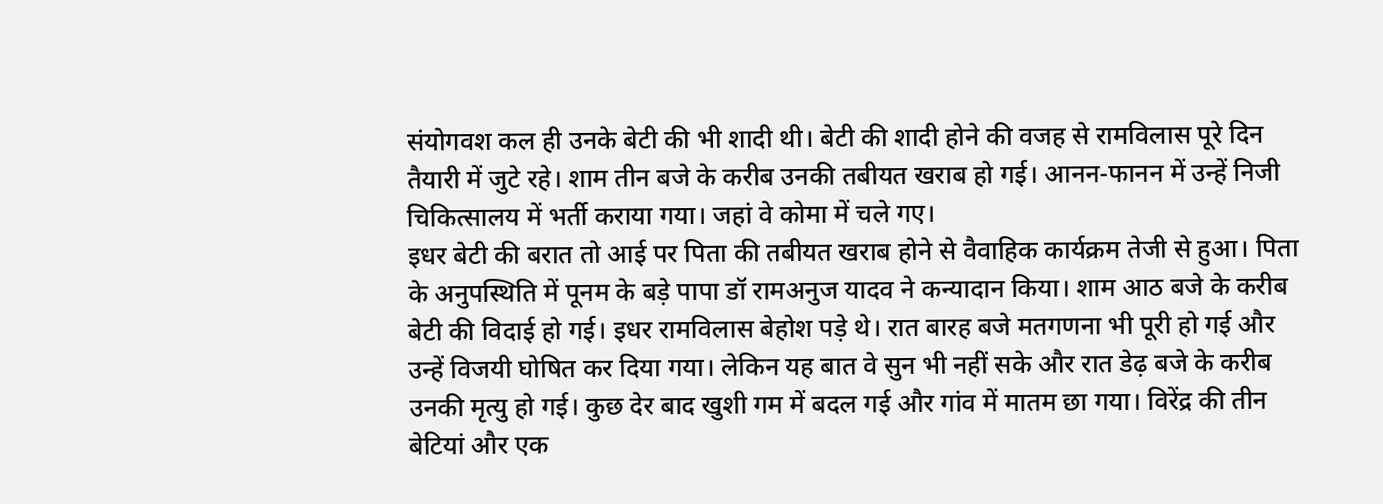संयोगवश कल ही उनके बेटी की भी शादी थी। बेटी की शादी होने की वजह से रामविलास पूरे दिन तैयारी में जुटे रहे। शाम तीन बजे के करीब उनकी तबीयत खराब हो गई। आनन-फानन में उन्हें निजी चिकित्सालय में भर्ती कराया गया। जहां वे कोमा में चले गए।
इधर बेटी की बरात तो आई पर पिता की तबीयत खराब होने से वैवाहिक कार्यक्रम तेजी से हुआ। पिता के अनुपस्थिति में पूनम के बड़े पापा डॉ रामअनुज यादव ने कन्यादान किया। शाम आठ बजे के करीब बेटी की विदाई हो गई। इधर रामविलास बेहोश पड़े थे। रात बारह बजे मतगणना भी पूरी हो गई और उन्हें विजयी घोषित कर दिया गया। लेकिन यह बात वे सुन भी नहीं सके और रात डेढ़ बजे के करीब उनकी मृत्यु हो गई। कुछ देर बाद खुशी गम में बदल गई और गांव में मातम छा गया। विरेंद्र की तीन बेटियां और एक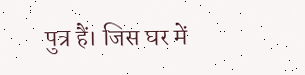पुत्र हैं। जिस घर में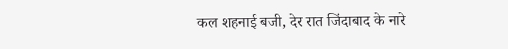कल शहनाई बजी, देर रात जिंदाबाद के नारे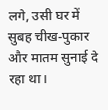लगे, उसी घर में सुबह चीख-पुकार और मातम सुनाई दे रहा था।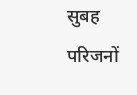सुबह परिजनों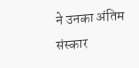ने उनका अंतिम संस्कार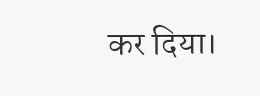कर दिया।